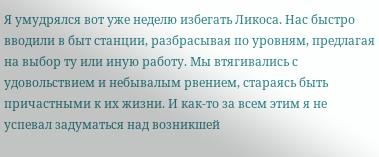Я умудрялся вот уже неделю избегать Ликоса. Нас быстро вводили в быт станции, разбрасывая по уровням, предлагая на выбор ту или иную работу. Мы втягивались с удовольствием и небывалым рвением, стараясь быть причастными к их жизни. И как-то за всем этим я не успевал задуматься над возникшей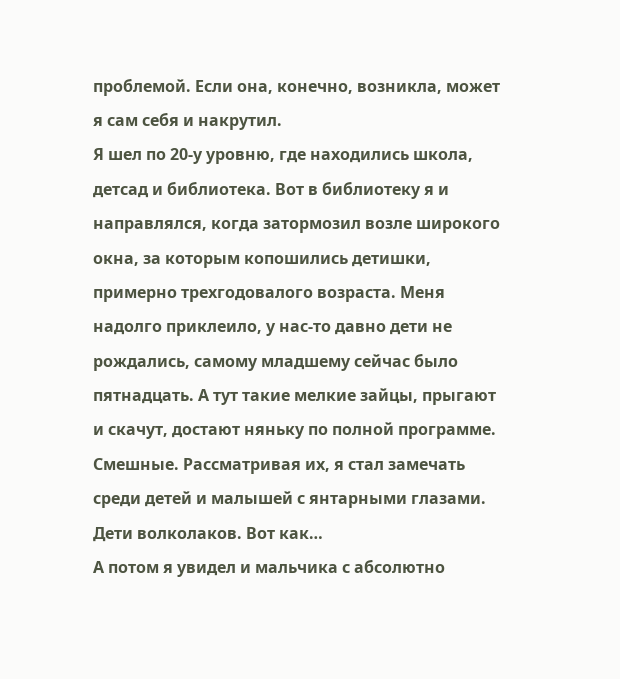проблемой. Если она, конечно, возникла, может я сам себя и накрутил.
Я шел по 20-у уровню, где находились школа, детсад и библиотека. Вот в библиотеку я и направлялся, когда затормозил возле широкого окна, за которым копошились детишки, примерно трехгодовалого возраста. Меня надолго приклеило, у нас-то давно дети не рождались, самому младшему сейчас было пятнадцать. А тут такие мелкие зайцы, прыгают и скачут, достают няньку по полной программе. Смешные. Рассматривая их, я стал замечать среди детей и малышей с янтарными глазами. Дети волколаков. Вот как…
А потом я увидел и мальчика с абсолютно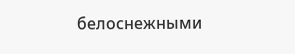белоснежными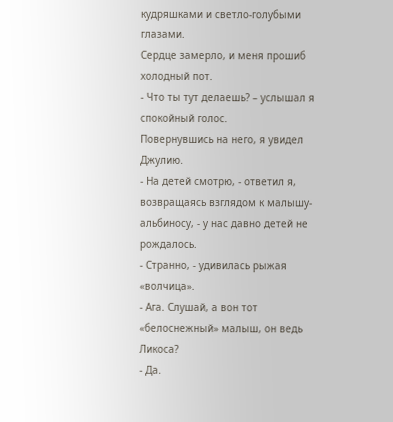кудряшками и светло-голубыми глазами.
Сердце замерло, и меня прошиб холодный пот.
- Что ты тут делаешь? – услышал я спокойный голос.
Повернувшись на него, я увидел Джулию.
- На детей смотрю, - ответил я, возвращаясь взглядом к малышу-альбиносу, - у нас давно детей не рождалось.
- Странно, - удивилась рыжая «волчица».
- Ага. Слушай, а вон тот «белоснежный» малыш, он ведь Ликоса?
- Да.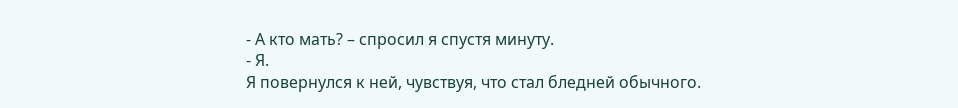- А кто мать? – спросил я спустя минуту.
- Я.
Я повернулся к ней, чувствуя, что стал бледней обычного.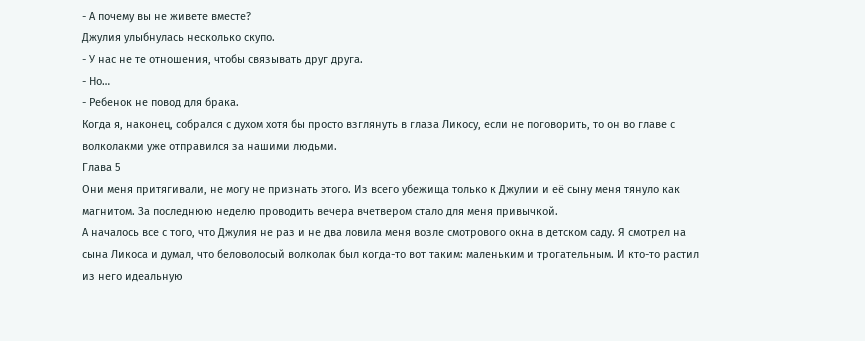- А почему вы не живете вместе?
Джулия улыбнулась несколько скупо.
- У нас не те отношения, чтобы связывать друг друга.
- Но…
- Ребенок не повод для брака.
Когда я, наконец, собрался с духом хотя бы просто взглянуть в глаза Ликосу, если не поговорить, то он во главе с волколакми уже отправился за нашими людьми.
Глава 5
Они меня притягивали, не могу не признать этого. Из всего убежища только к Джулии и её сыну меня тянуло как магнитом. За последнюю неделю проводить вечера вчетвером стало для меня привычкой.
А началось все с того, что Джулия не раз и не два ловила меня возле смотрового окна в детском саду. Я смотрел на сына Ликоса и думал, что беловолосый волколак был когда-то вот таким: маленьким и трогательным. И кто-то растил из него идеальную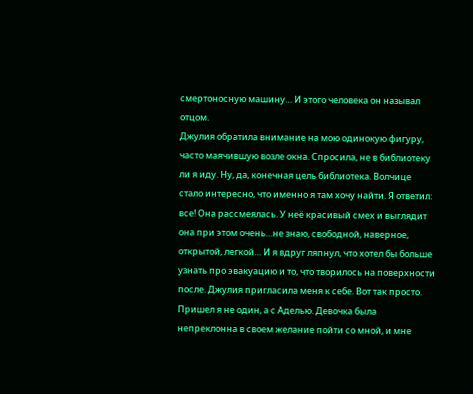смертоносную машину… И этого человека он называл отцом.
Джулия обратила внимание на мою одинокую фигуру, часто маячившую возле окна. Спросила, не в библиотеку ли я иду. Ну, да, конечная цель библиотека. Волчице стало интересно, что именно я там хочу найти. Я ответил: все! Она рассмеялась. У неё красивый смех и выглядит она при этом очень…не знаю, свободной, наверное, открытой, легкой… И я вдруг ляпнул, что хотел бы больше узнать про эвакуацию и то, что творилось на поверхности после. Джулия пригласила меня к себе. Вот так просто.
Пришел я не один, а с Аделью. Девочка была непреклонна в своем желание пойти со мной, и мне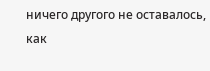ничего другого не оставалось, как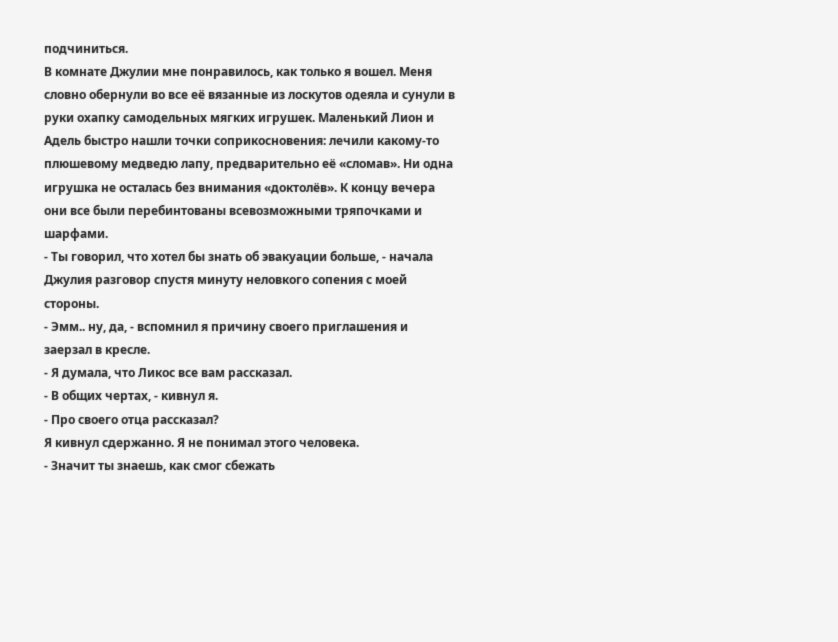подчиниться.
В комнате Джулии мне понравилось, как только я вошел. Меня словно обернули во все её вязанные из лоскутов одеяла и сунули в руки охапку самодельных мягких игрушек. Маленький Лион и Адель быстро нашли точки соприкосновения: лечили какому-то плюшевому медведю лапу, предварительно её «сломав». Ни одна игрушка не осталась без внимания «доктолёв». К концу вечера они все были перебинтованы всевозможными тряпочками и шарфами.
- Ты говорил, что хотел бы знать об эвакуации больше, - начала Джулия разговор спустя минуту неловкого сопения с моей стороны.
- Эмм.. ну, да, - вспомнил я причину своего приглашения и заерзал в кресле.
- Я думала, что Ликос все вам рассказал.
- В общих чертах, - кивнул я.
- Про своего отца рассказал?
Я кивнул сдержанно. Я не понимал этого человека.
- Значит ты знаешь, как смог сбежать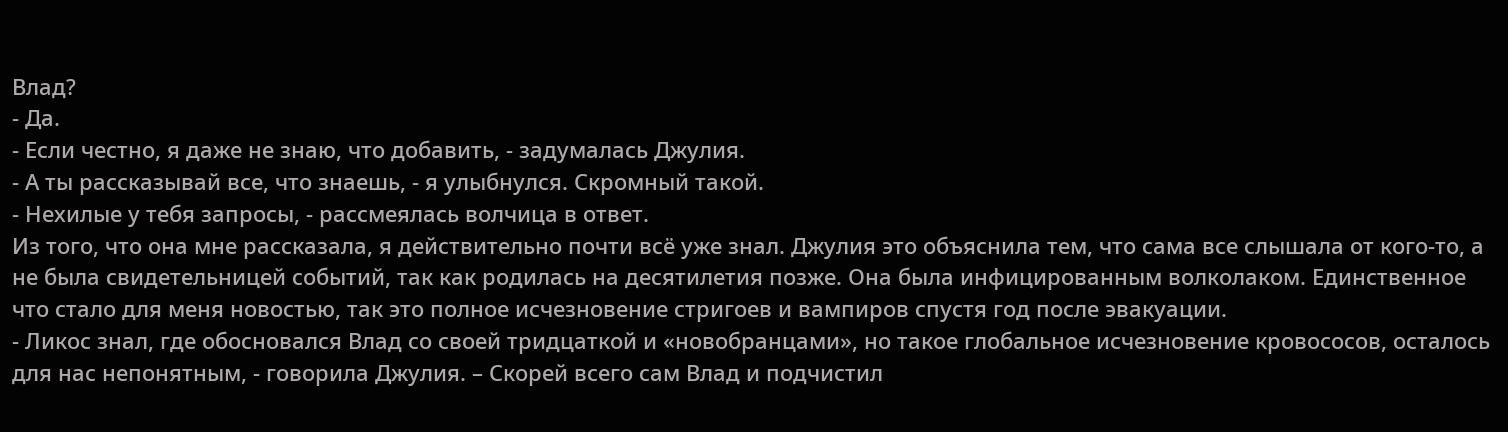Влад?
- Да.
- Если честно, я даже не знаю, что добавить, - задумалась Джулия.
- А ты рассказывай все, что знаешь, - я улыбнулся. Скромный такой.
- Нехилые у тебя запросы, - рассмеялась волчица в ответ.
Из того, что она мне рассказала, я действительно почти всё уже знал. Джулия это объяснила тем, что сама все слышала от кого-то, а не была свидетельницей событий, так как родилась на десятилетия позже. Она была инфицированным волколаком. Единственное что стало для меня новостью, так это полное исчезновение стригоев и вампиров спустя год после эвакуации.
- Ликос знал, где обосновался Влад со своей тридцаткой и «новобранцами», но такое глобальное исчезновение кровососов, осталось для нас непонятным, - говорила Джулия. – Скорей всего сам Влад и подчистил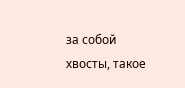за собой хвосты, такое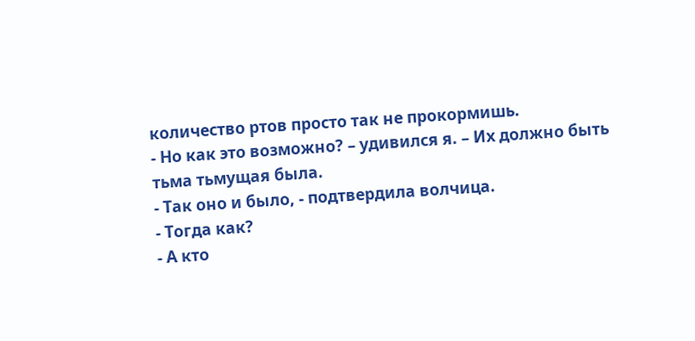количество ртов просто так не прокормишь.
- Но как это возможно? – удивился я. – Их должно быть тьма тьмущая была.
- Так оно и было, - подтвердила волчица.
- Тогда как?
- А кто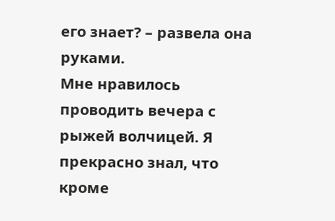его знает? – развела она руками.
Мне нравилось проводить вечера с рыжей волчицей. Я прекрасно знал, что кроме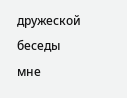дружеской беседы мне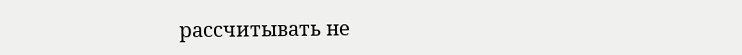рассчитывать не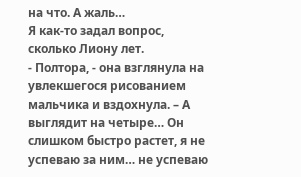на что. А жаль…
Я как-то задал вопрос, сколько Лиону лет.
- Полтора, - она взглянула на увлекшегося рисованием мальчика и вздохнула. – А выглядит на четыре… Он слишком быстро растет, я не успеваю за ним… не успеваю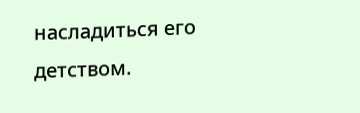насладиться его детством.